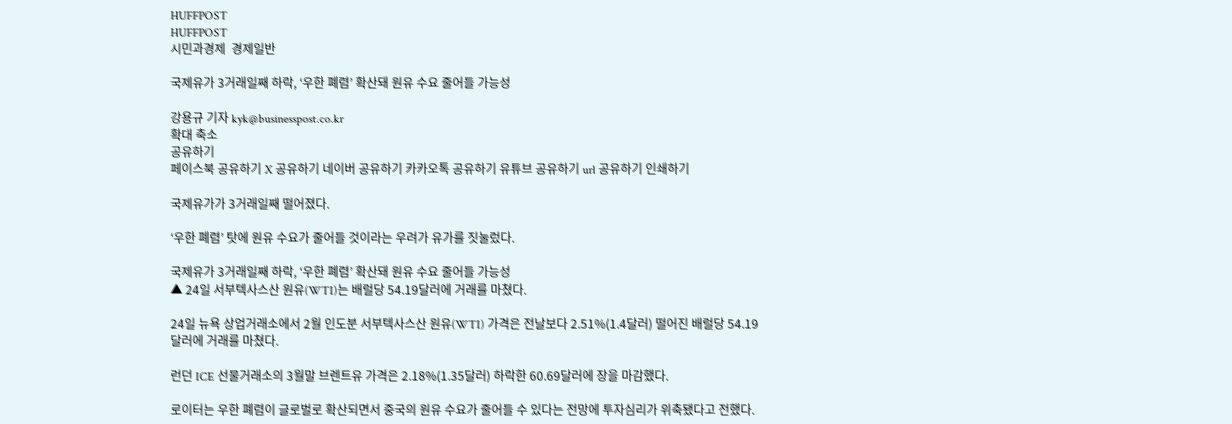HUFFPOST
HUFFPOST
시민과경제  경제일반

국제유가 3거래일째 하락, ‘우한 폐렴’ 확산돼 원유 수요 줄어들 가능성

강용규 기자 kyk@businesspost.co.kr
확대 축소
공유하기
페이스북 공유하기 X 공유하기 네이버 공유하기 카카오톡 공유하기 유튜브 공유하기 url 공유하기 인쇄하기

국제유가가 3거래일째 떨어졌다.

‘우한 폐렴’ 탓에 원유 수요가 줄어들 것이라는 우려가 유가를 짓눌렀다.

국제유가 3거래일째 하락, ‘우한 폐렴’ 확산돼 원유 수요 줄어들 가능성
▲ 24일 서부텍사스산 원유(WTI)는 배럴당 54.19달러에 거래를 마쳤다.

24일 뉴욕 상업거래소에서 2월 인도분 서부텍사스산 원유(WTI) 가격은 전날보다 2.51%(1.4달러) 떨어진 배럴당 54.19달러에 거래를 마쳤다.

런던 ICE 선물거래소의 3월말 브렌트유 가격은 2.18%(1.35달러) 하락한 60.69달러에 장을 마감했다.

로이터는 우한 폐렴이 글로벌로 확산되면서 중국의 원유 수요가 줄어들 수 있다는 전망에 투자심리가 위축됐다고 전했다.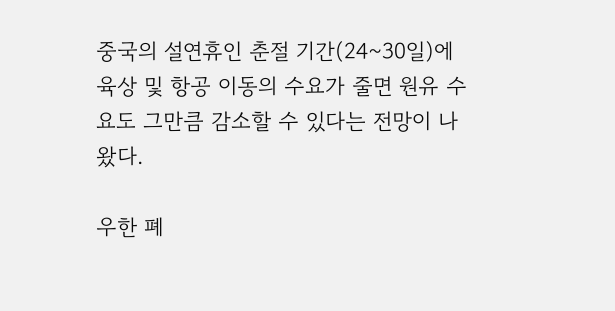중국의 설연휴인 춘절 기간(24~30일)에 육상 및 항공 이동의 수요가 줄면 원유 수요도 그만큼 감소할 수 있다는 전망이 나왔다.

우한 폐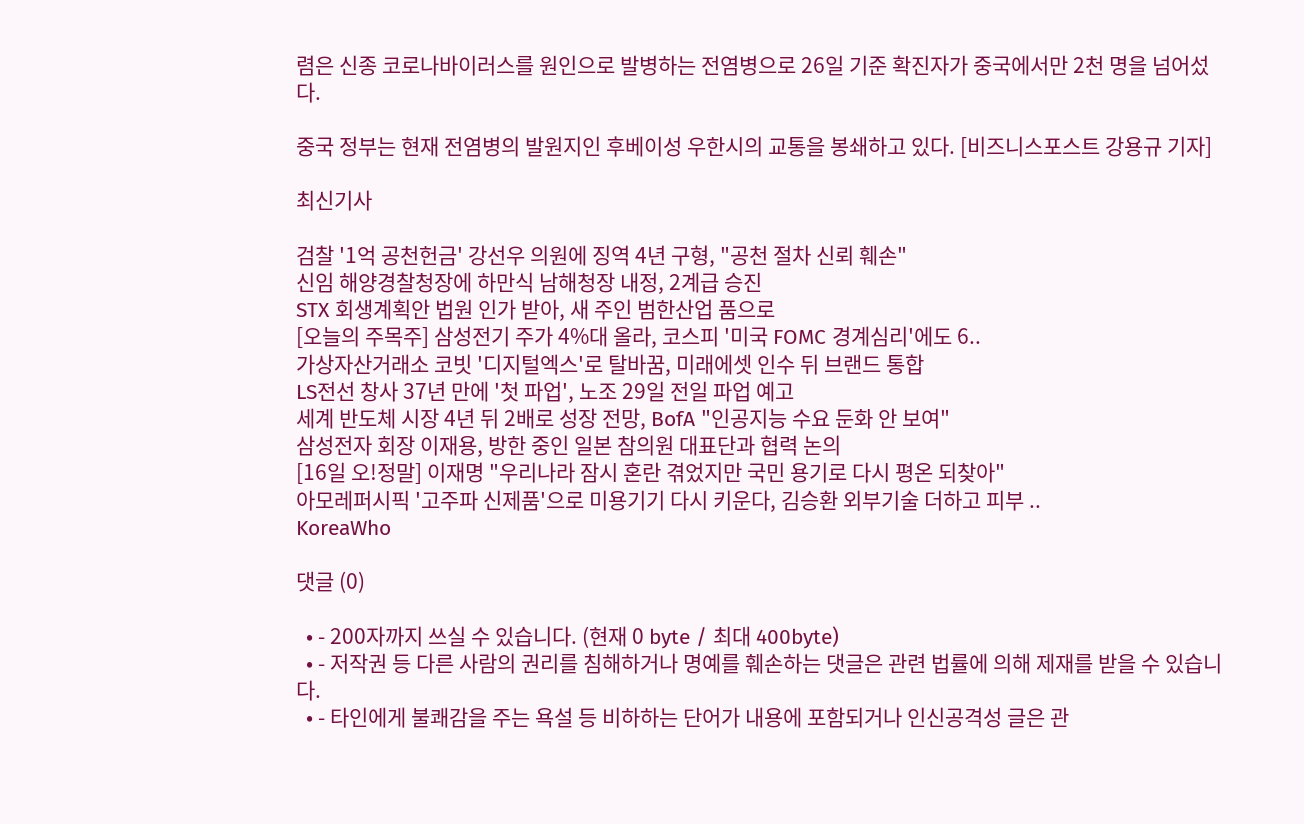렴은 신종 코로나바이러스를 원인으로 발병하는 전염병으로 26일 기준 확진자가 중국에서만 2천 명을 넘어섰다.

중국 정부는 현재 전염병의 발원지인 후베이성 우한시의 교통을 봉쇄하고 있다. [비즈니스포스트 강용규 기자]

최신기사

검찰 '1억 공천헌금' 강선우 의원에 징역 4년 구형, "공천 절차 신뢰 훼손"
신임 해양경찰청장에 하만식 남해청장 내정, 2계급 승진
STX 회생계획안 법원 인가 받아, 새 주인 범한산업 품으로
[오늘의 주목주] 삼성전기 주가 4%대 올라, 코스피 '미국 FOMC 경계심리'에도 6..
가상자산거래소 코빗 '디지털엑스'로 탈바꿈, 미래에셋 인수 뒤 브랜드 통합
LS전선 창사 37년 만에 '첫 파업', 노조 29일 전일 파업 예고
세계 반도체 시장 4년 뒤 2배로 성장 전망, BofA "인공지능 수요 둔화 안 보여"
삼성전자 회장 이재용, 방한 중인 일본 참의원 대표단과 협력 논의
[16일 오!정말] 이재명 "우리나라 잠시 혼란 겪었지만 국민 용기로 다시 평온 되찾아"
아모레퍼시픽 '고주파 신제품'으로 미용기기 다시 키운다, 김승환 외부기술 더하고 피부 ..
KoreaWho

댓글 (0)

  • - 200자까지 쓰실 수 있습니다. (현재 0 byte / 최대 400byte)
  • - 저작권 등 다른 사람의 권리를 침해하거나 명예를 훼손하는 댓글은 관련 법률에 의해 제재를 받을 수 있습니다.
  • - 타인에게 불쾌감을 주는 욕설 등 비하하는 단어가 내용에 포함되거나 인신공격성 글은 관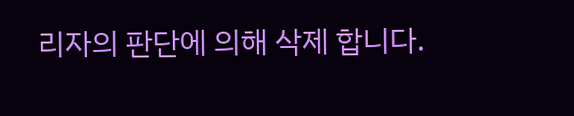리자의 판단에 의해 삭제 합니다.